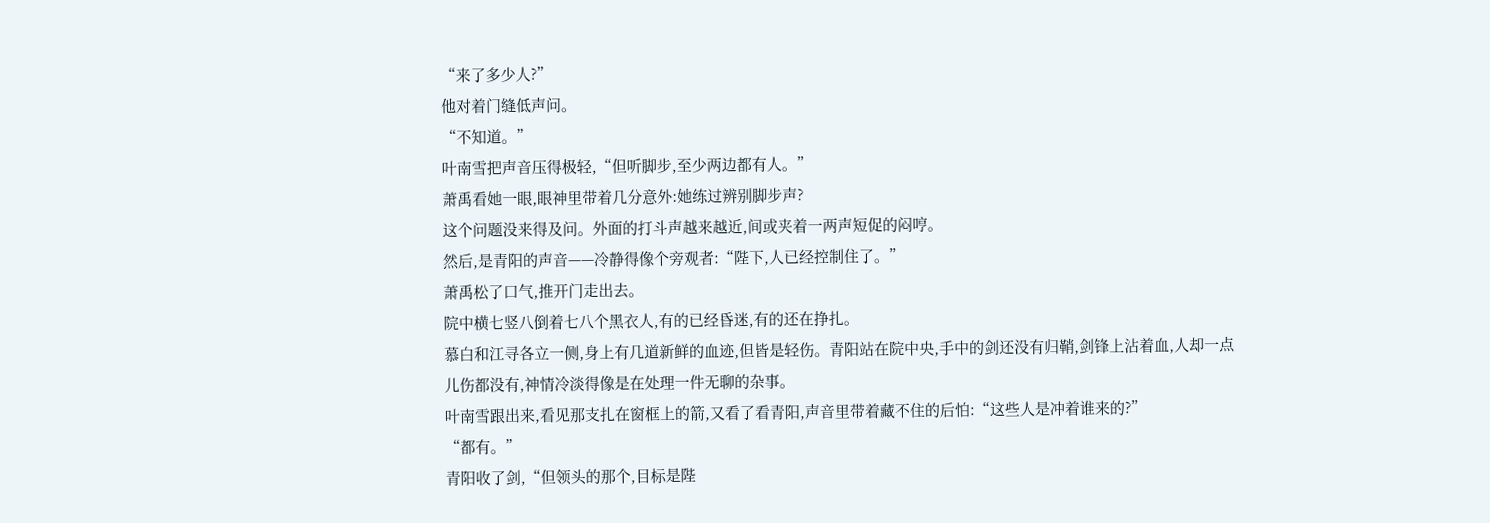“来了多少人?”
他对着门缝低声问。
“不知道。”
叶南雪把声音压得极轻,“但听脚步,至少两边都有人。”
萧禹看她一眼,眼神里带着几分意外:她练过辨别脚步声?
这个问题没来得及问。外面的打斗声越来越近,间或夹着一两声短促的闷哼。
然后,是青阳的声音——冷静得像个旁观者:“陛下,人已经控制住了。”
萧禹松了口气,推开门走出去。
院中横七竖八倒着七八个黑衣人,有的已经昏迷,有的还在挣扎。
慕白和江寻各立一侧,身上有几道新鲜的血迹,但皆是轻伤。青阳站在院中央,手中的剑还没有归鞘,剑锋上沾着血,人却一点儿伤都没有,神情冷淡得像是在处理一件无聊的杂事。
叶南雪跟出来,看见那支扎在窗框上的箭,又看了看青阳,声音里带着藏不住的后怕:“这些人是冲着谁来的?”
“都有。”
青阳收了剑,“但领头的那个,目标是陛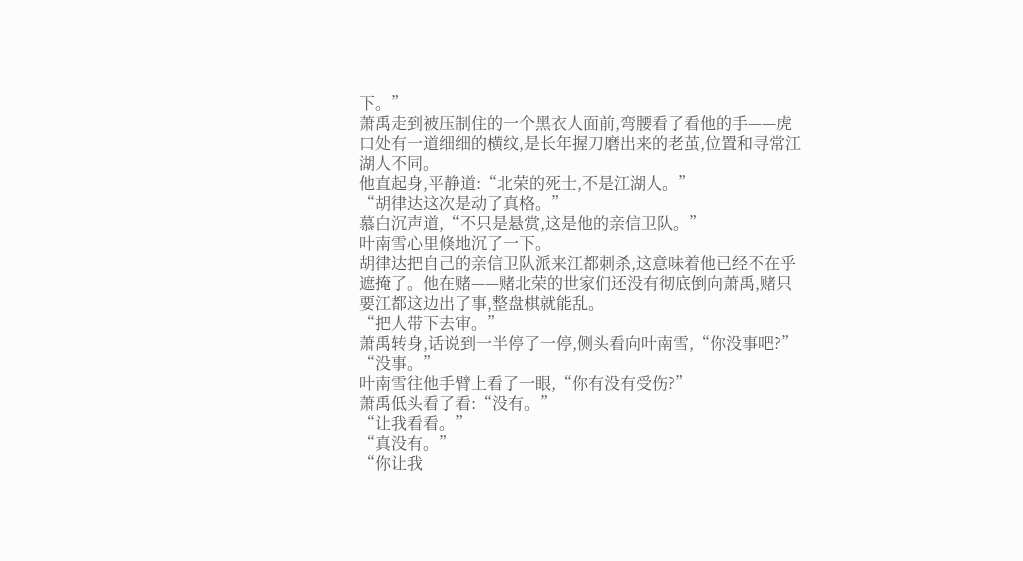下。”
萧禹走到被压制住的一个黑衣人面前,弯腰看了看他的手——虎口处有一道细细的横纹,是长年握刀磨出来的老茧,位置和寻常江湖人不同。
他直起身,平静道:“北荣的死士,不是江湖人。”
“胡律达这次是动了真格。”
慕白沉声道,“不只是悬赏,这是他的亲信卫队。”
叶南雪心里倏地沉了一下。
胡律达把自己的亲信卫队派来江都刺杀,这意味着他已经不在乎遮掩了。他在赌——赌北荣的世家们还没有彻底倒向萧禹,赌只要江都这边出了事,整盘棋就能乱。
“把人带下去审。”
萧禹转身,话说到一半停了一停,侧头看向叶南雪,“你没事吧?”
“没事。”
叶南雪往他手臂上看了一眼,“你有没有受伤?”
萧禹低头看了看:“没有。”
“让我看看。”
“真没有。”
“你让我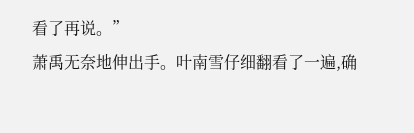看了再说。”
萧禹无奈地伸出手。叶南雪仔细翻看了一遍,确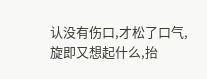认没有伤口,才松了口气,旋即又想起什么,抬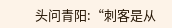头问青阳:“刺客是从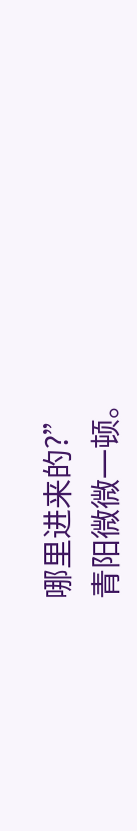哪里进来的?”
青阳微微一顿。